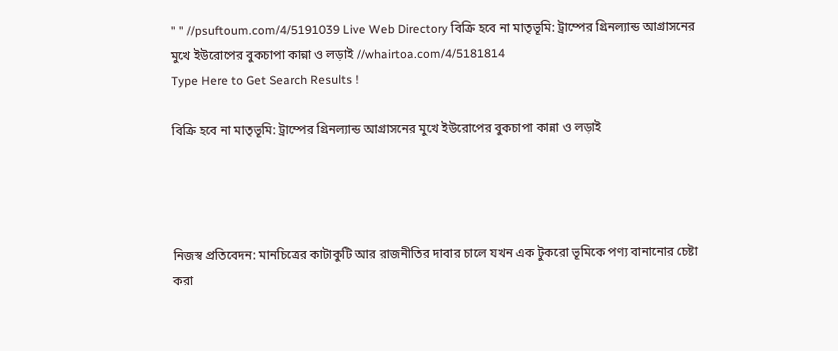" " //psuftoum.com/4/5191039 Live Web Directory বিক্রি হবে না মাতৃভূমি: ট্রাম্পের গ্রিনল্যান্ড আগ্রাসনের মুখে ইউরোপের বুকচাপা কান্না ও লড়াই //whairtoa.com/4/5181814
Type Here to Get Search Results !

বিক্রি হবে না মাতৃভূমি: ট্রাম্পের গ্রিনল্যান্ড আগ্রাসনের মুখে ইউরোপের বুকচাপা কান্না ও লড়াই




নিজস্ব প্রতিবেদন: মানচিত্রের কাটাকুটি আর রাজনীতির দাবার চালে যখন এক টুকরো ভূমিকে পণ্য বানানোর চেষ্টা করা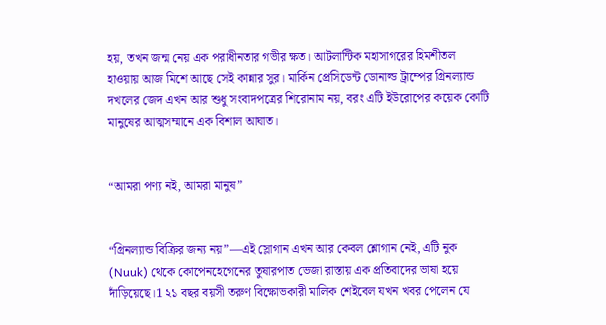হয়, তখন জন্ম নেয় এক পরাধীনতার গভীর ক্ষত। আটলান্টিক মহাসাগরের হিমশীতল হাওয়ায় আজ মিশে আছে সেই কান্নার সুর। মার্কিন প্রেসিডেন্ট ডোনাল্ড ট্রাম্পের গ্রিনল্যান্ড দখলের জেদ এখন আর শুধু সংবাদপত্রের শিরোনাম নয়, বরং এটি ইউরোপের কয়েক কোটি মানুষের আত্মসম্মানে এক বিশাল আঘাত।


“আমরা পণ্য নই, আমরা মানুষ”


“গ্রিনল্যান্ড বিক্রির জন্য নয়”—এই স্লোগান এখন আর কেবল শ্লোগান নেই, এটি নুক (Nuuk) থেকে কোপেনহেগেনের তুষারপাত ভেজা রাস্তায় এক প্রতিবাদের ভাষা হয়ে দাঁড়িয়েছে।1 ২১ বছর বয়সী তরুণ বিক্ষোভকারী মালিক শেইবেল যখন খবর পেলেন যে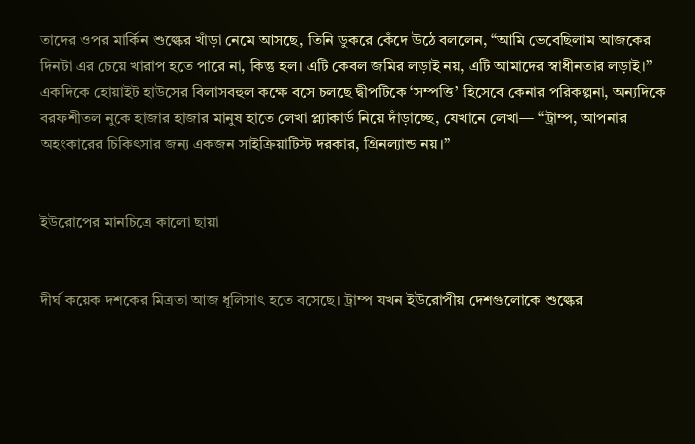তাদের ওপর মার্কিন শুল্কের খাঁড়া নেমে আসছে, তিনি ডুকরে কেঁদে উঠে বললেন, “আমি ভেবেছিলাম আজকের দিনটা এর চেয়ে খারাপ হতে পারে না, কিন্তু হল। এটি কেবল জমির লড়াই নয়, এটি আমাদের স্বাধীনতার লড়াই।” একদিকে হোয়াইট হাউসের বিলাসবহুল কক্ষে বসে চলছে দ্বীপটিকে ‘সম্পত্তি’ হিসেবে কেনার পরিকল্পনা, অন্যদিকে বরফশীতল নুকে হাজার হাজার মানুষ হাতে লেখা প্ল্যাকার্ড নিয়ে দাঁড়াচ্ছে, যেখানে লেখা— “ট্রাম্প, আপনার অহংকারের চিকিৎসার জন্য একজন সাইক্রিয়াটিস্ট দরকার, গ্রিনল্যান্ড নয়।”


ইউরোপের মানচিত্রে কালো ছায়া


দীর্ঘ কয়েক দশকের মিত্রতা আজ ধূলিসাৎ হতে বসেছে। ট্রাম্প যখন ইউরোপীয় দেশগুলোকে শুল্কের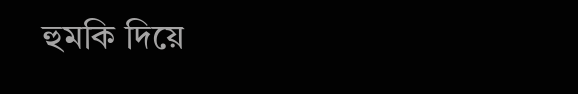হুমকি দিয়ে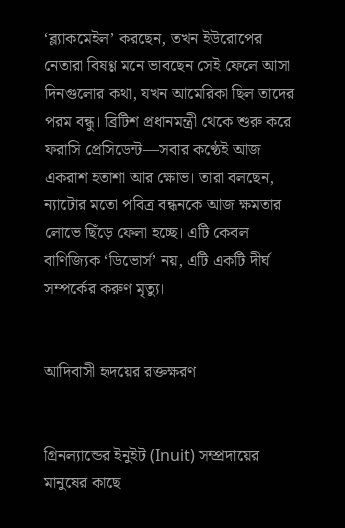‘ব্ল্যাকমেইল’ করছেন, তখন ইউরোপের নেতারা বিষণ্ণ মনে ভাবছেন সেই ফেলে আসা দিনগুলোর কথা, যখন আমেরিকা ছিল তাদের পরম বন্ধু। ব্রিটিশ প্রধানমন্ত্রী থেকে শুরু করে ফরাসি প্রেসিডেন্ট—সবার কণ্ঠেই আজ একরাশ হতাশা আর ক্ষোভ। তারা বলছেন, ন্যাটোর মতো পবিত্র বন্ধনকে আজ ক্ষমতার লোভে ছিঁড়ে ফেলা হচ্ছে। এটি কেবল বাণিজ্যিক ‘ডিভোর্স’ নয়, এটি একটি দীর্ঘ সম্পর্কের করুণ মৃত্যু।


আদিবাসী হৃদয়ের রক্তক্ষরণ


গ্রিনল্যান্ডের ইনুইট (Inuit) সম্প্রদায়ের মানুষের কাছে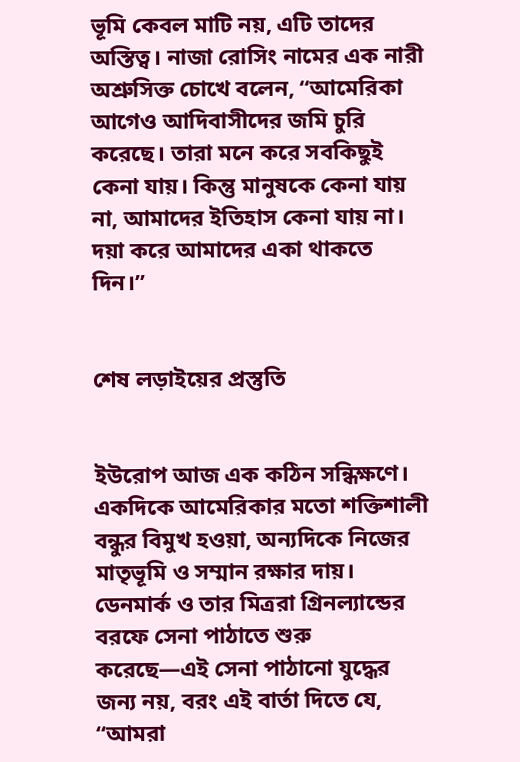ভূমি কেবল মাটি নয়, এটি তাদের অস্তিত্ব। নাজা রোসিং নামের এক নারী অশ্রুসিক্ত চোখে বলেন, “আমেরিকা আগেও আদিবাসীদের জমি চুরি করেছে। তারা মনে করে সবকিছুই কেনা যায়। কিন্তু মানুষকে কেনা যায় না, আমাদের ইতিহাস কেনা যায় না। দয়া করে আমাদের একা থাকতে দিন।”


শেষ লড়াইয়ের প্রস্তুতি


ইউরোপ আজ এক কঠিন সন্ধিক্ষণে। একদিকে আমেরিকার মতো শক্তিশালী বন্ধুর বিমুখ হওয়া, অন্যদিকে নিজের মাতৃভূমি ও সম্মান রক্ষার দায়। ডেনমার্ক ও তার মিত্ররা গ্রিনল্যান্ডের বরফে সেনা পাঠাতে শুরু করেছে—এই সেনা পাঠানো যুদ্ধের জন্য নয়, বরং এই বার্তা দিতে যে, “আমরা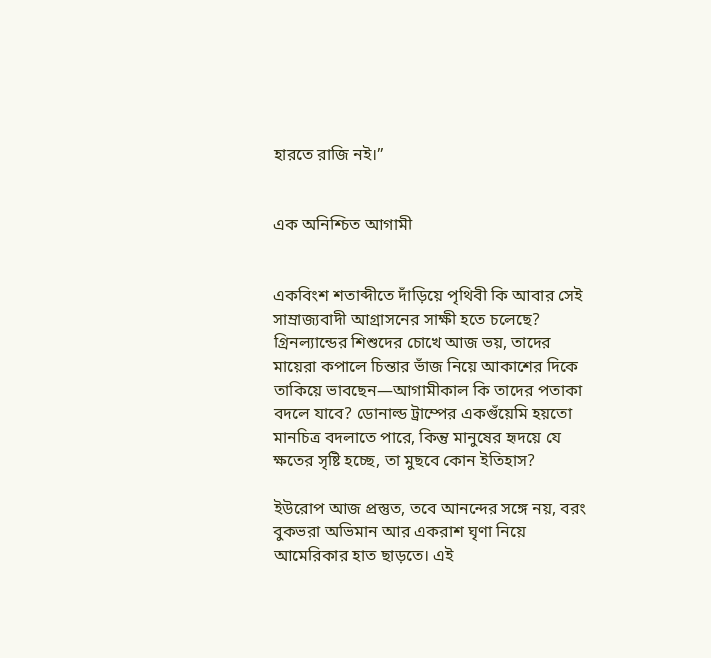হারতে রাজি নই।”


এক অনিশ্চিত আগামী


একবিংশ শতাব্দীতে দাঁড়িয়ে পৃথিবী কি আবার সেই সাম্রাজ্যবাদী আগ্রাসনের সাক্ষী হতে চলেছে? গ্রিনল্যান্ডের শিশুদের চোখে আজ ভয়, তাদের মায়েরা কপালে চিন্তার ভাঁজ নিয়ে আকাশের দিকে তাকিয়ে ভাবছেন—আগামীকাল কি তাদের পতাকা বদলে যাবে? ডোনাল্ড ট্রাম্পের একগুঁয়েমি হয়তো মানচিত্র বদলাতে পারে, কিন্তু মানুষের হৃদয়ে যে ক্ষতের সৃষ্টি হচ্ছে, তা মুছবে কোন ইতিহাস?

ইউরোপ আজ প্রস্তুত, তবে আনন্দের সঙ্গে নয়, বরং বুকভরা অভিমান আর একরাশ ঘৃণা নিয়ে আমেরিকার হাত ছাড়তে। এই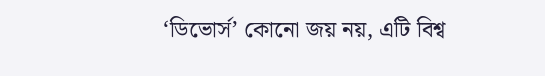‘ডিভোর্স’ কোনো জয় নয়, এটি বিশ্ব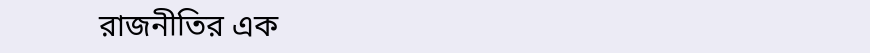রাজনীতির এক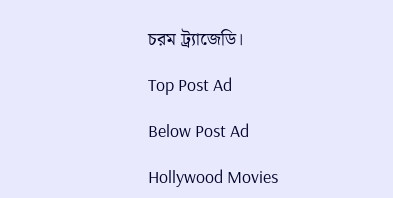চরম ট্র্যাজেডি।

Top Post Ad

Below Post Ad

Hollywood Movies